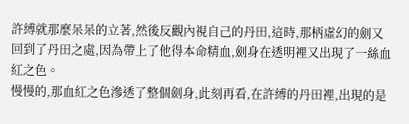許縛就那麼呆呆的立著,然後反觀內視自己的丹田,這時,那柄虛幻的劍又回到了丹田之處,因為帶上了他得本命精血,劍身在透明裡又出現了一絲血紅之色。
慢慢的,那血紅之色滲透了整個劍身,此刻再看,在許縛的丹田裡,出現的是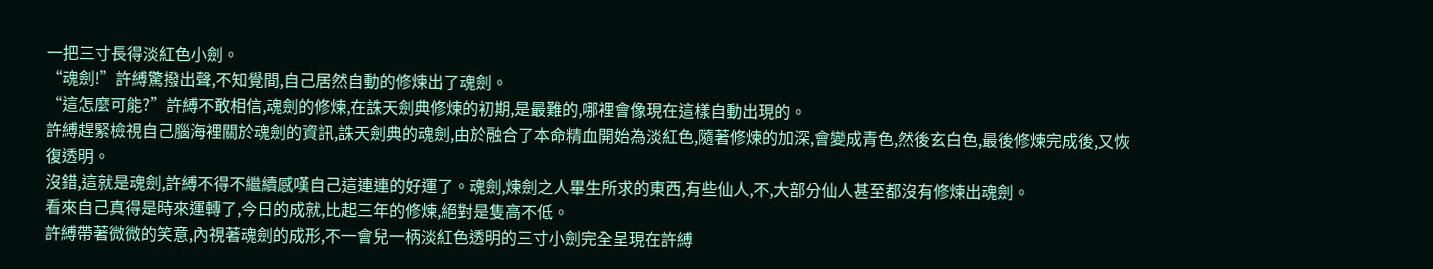一把三寸長得淡紅色小劍。
“魂劍!”許縛驚撥出聲,不知覺間,自己居然自動的修煉出了魂劍。
“這怎麼可能?”許縛不敢相信,魂劍的修煉,在誅天劍典修煉的初期,是最難的,哪裡會像現在這樣自動出現的。
許縛趕緊檢視自己腦海裡關於魂劍的資訊,誅天劍典的魂劍,由於融合了本命精血開始為淡紅色,隨著修煉的加深,會變成青色,然後玄白色,最後修煉完成後,又恢復透明。
沒錯,這就是魂劍,許縛不得不繼續感嘆自己這連連的好運了。魂劍,煉劍之人畢生所求的東西,有些仙人,不,大部分仙人甚至都沒有修煉出魂劍。
看來自己真得是時來運轉了,今日的成就,比起三年的修煉,絕對是隻高不低。
許縛帶著微微的笑意,內視著魂劍的成形,不一會兒一柄淡紅色透明的三寸小劍完全呈現在許縛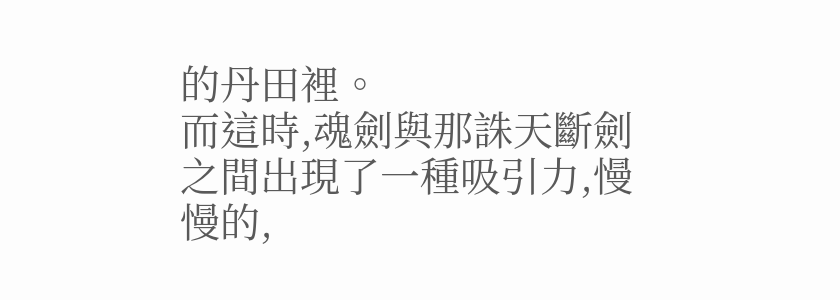的丹田裡。
而這時,魂劍與那誅天斷劍之間出現了一種吸引力,慢慢的,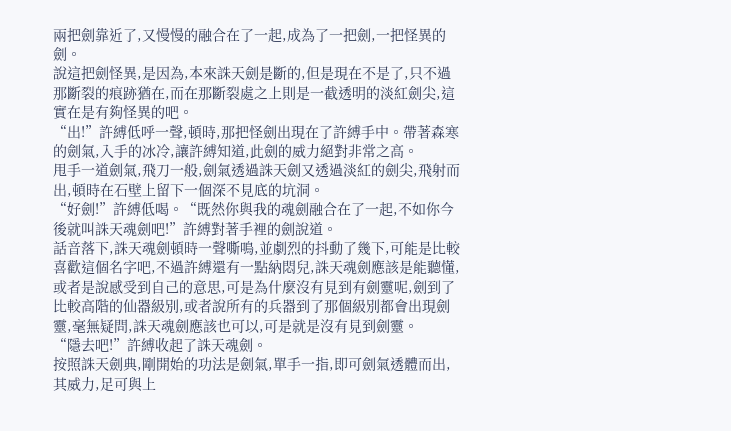兩把劍靠近了,又慢慢的融合在了一起,成為了一把劍,一把怪異的劍。
說這把劍怪異,是因為,本來誅天劍是斷的,但是現在不是了,只不過那斷裂的痕跡猶在,而在那斷裂處之上則是一截透明的淡紅劍尖,這實在是有夠怪異的吧。
“出!”許縛低呼一聲,頓時,那把怪劍出現在了許縛手中。帶著森寒的劍氣,入手的冰冷,讓許縛知道,此劍的威力絕對非常之高。
甩手一道劍氣,飛刀一般,劍氣透過誅天劍又透過淡紅的劍尖,飛射而出,頓時在石壁上留下一個深不見底的坑洞。
“好劍!”許縛低喝。“既然你與我的魂劍融合在了一起,不如你今後就叫誅天魂劍吧!”許縛對著手裡的劍說道。
話音落下,誅天魂劍頓時一聲嘶鳴,並劇烈的抖動了幾下,可能是比較喜歡這個名字吧,不過許縛還有一點納悶兒,誅天魂劍應該是能聽懂,或者是說感受到自己的意思,可是為什麼沒有見到有劍靈呢,劍到了比較高階的仙器級別,或者說所有的兵器到了那個級別都會出現劍靈,毫無疑問,誅天魂劍應該也可以,可是就是沒有見到劍靈。
“隱去吧!”許縛收起了誅天魂劍。
按照誅天劍典,剛開始的功法是劍氣,單手一指,即可劍氣透體而出,其威力,足可與上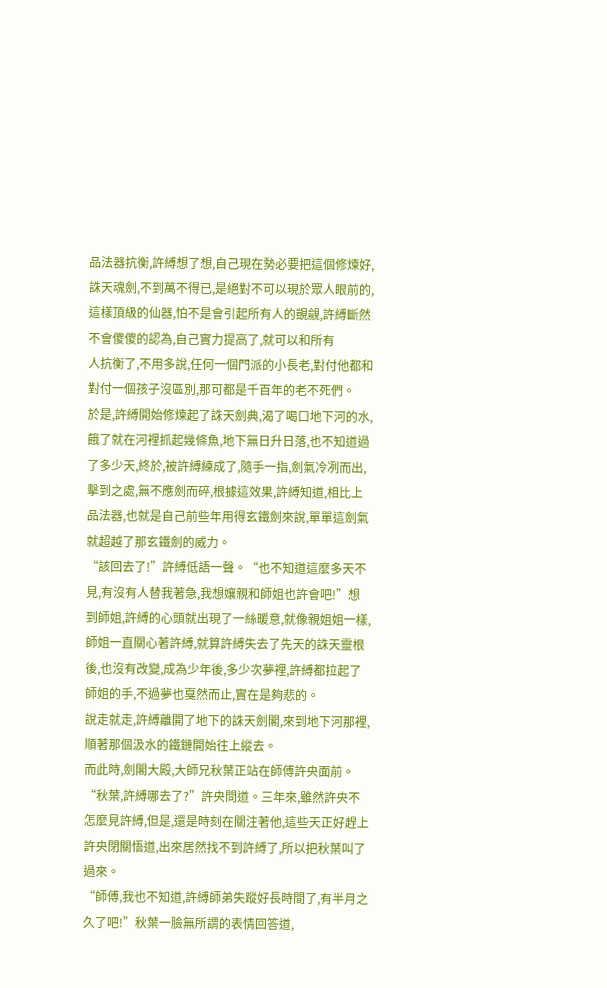品法器抗衡,許縛想了想,自己現在勢必要把這個修煉好,誅天魂劍,不到萬不得已,是絕對不可以現於眾人眼前的,這樣頂級的仙器,怕不是會引起所有人的覬覦,許縛斷然不會傻傻的認為,自己實力提高了,就可以和所有
人抗衡了,不用多說,任何一個門派的小長老,對付他都和對付一個孩子沒區別,那可都是千百年的老不死們。
於是,許縛開始修煉起了誅天劍典,渴了喝口地下河的水,餓了就在河裡抓起幾條魚,地下無日升日落,也不知道過了多少天,終於,被許縛練成了,隨手一指,劍氣冷冽而出,擊到之處,無不應劍而碎,根據這效果,許縛知道,相比上品法器,也就是自己前些年用得玄鐵劍來說,單單這劍氣就超越了那玄鐵劍的威力。
“該回去了!”許縛低語一聲。“也不知道這麼多天不見,有沒有人替我著急,我想孃親和師姐也許會吧!”想到師姐,許縛的心頭就出現了一絲暖意,就像親姐姐一樣,師姐一直關心著許縛,就算許縛失去了先天的誅天靈根後,也沒有改變,成為少年後,多少次夢裡,許縛都拉起了師姐的手,不過夢也戛然而止,實在是夠悲的。
說走就走,許縛離開了地下的誅天劍閣,來到地下河那裡,順著那個汲水的鐵鏈開始往上縱去。
而此時,劍閣大殿,大師兄秋葉正站在師傅許央面前。
“秋葉,許縛哪去了?”許央問道。三年來,雖然許央不怎麼見許縛,但是,還是時刻在關注著他,這些天正好趕上許央閉關悟道,出來居然找不到許縛了,所以把秋葉叫了過來。
“師傅,我也不知道,許縛師弟失蹤好長時間了,有半月之久了吧!”秋葉一臉無所謂的表情回答道,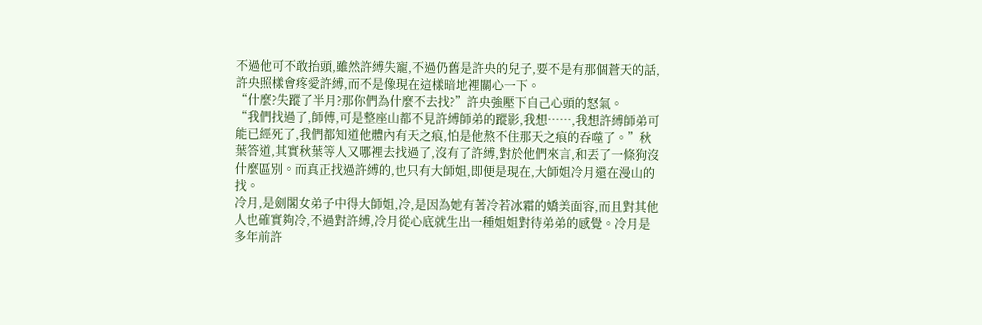不過他可不敢抬頭,雖然許縛失寵,不過仍舊是許央的兒子,要不是有那個蒼天的話,許央照樣會疼愛許縛,而不是像現在這樣暗地裡關心一下。
“什麼?失蹤了半月?那你們為什麼不去找?”許央強壓下自己心頭的怒氣。
“我們找過了,師傅,可是整座山都不見許縛師弟的蹤影,我想……,我想許縛師弟可能已經死了,我們都知道他體內有天之痕,怕是他熬不住那天之痕的吞噬了。”秋葉答道,其實秋葉等人又哪裡去找過了,沒有了許縛,對於他們來言,和丟了一條狗沒什麼區別。而真正找過許縛的,也只有大師姐,即便是現在,大師姐冷月還在漫山的找。
冷月,是劍閣女弟子中得大師姐,冷,是因為她有著冷若冰霜的嬌美面容,而且對其他人也確實夠冷,不過對許縛,冷月從心底就生出一種姐姐對待弟弟的感覺。冷月是多年前許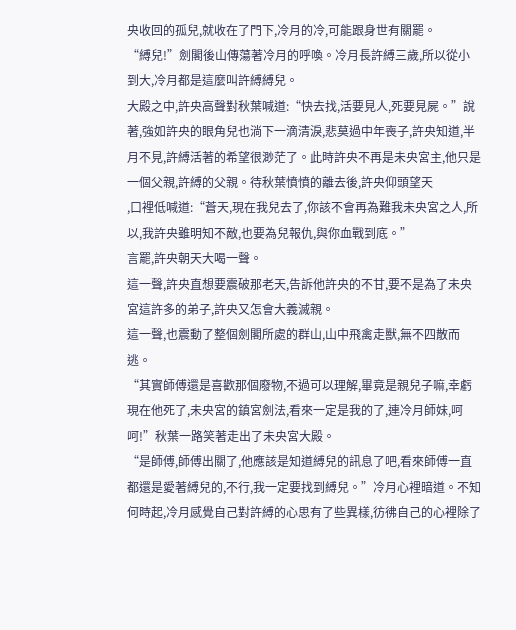央收回的孤兒,就收在了門下,冷月的冷,可能跟身世有關罷。
“縛兒!”劍閣後山傳蕩著冷月的呼喚。冷月長許縛三歲,所以從小到大,冷月都是這麼叫許縛縛兒。
大殿之中,許央高聲對秋葉喊道:“快去找,活要見人,死要見屍。”說著,強如許央的眼角兒也淌下一滴清淚,悲莫過中年喪子,許央知道,半月不見,許縛活著的希望很渺茫了。此時許央不再是未央宮主,他只是一個父親,許縛的父親。待秋葉憤憤的離去後,許央仰頭望天
,口裡低喊道:“蒼天,現在我兒去了,你該不會再為難我未央宮之人,所以,我許央雖明知不敵,也要為兒報仇,與你血戰到底。”
言罷,許央朝天大喝一聲。
這一聲,許央直想要震破那老天,告訴他許央的不甘,要不是為了未央宮這許多的弟子,許央又怎會大義滅親。
這一聲,也震動了整個劍閣所處的群山,山中飛禽走獸,無不四散而逃。
“其實師傅還是喜歡那個廢物,不過可以理解,畢竟是親兒子嘛,幸虧現在他死了,未央宮的鎮宮劍法,看來一定是我的了,連冷月師妹,呵呵!”秋葉一路笑著走出了未央宮大殿。
“是師傅,師傅出關了,他應該是知道縛兒的訊息了吧,看來師傅一直都還是愛著縛兒的,不行,我一定要找到縛兒。”冷月心裡暗道。不知何時起,冷月感覺自己對許縛的心思有了些異樣,彷彿自己的心裡除了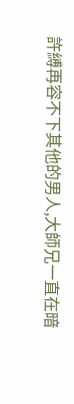許縛再容不下其他的男人,大師兄一直在暗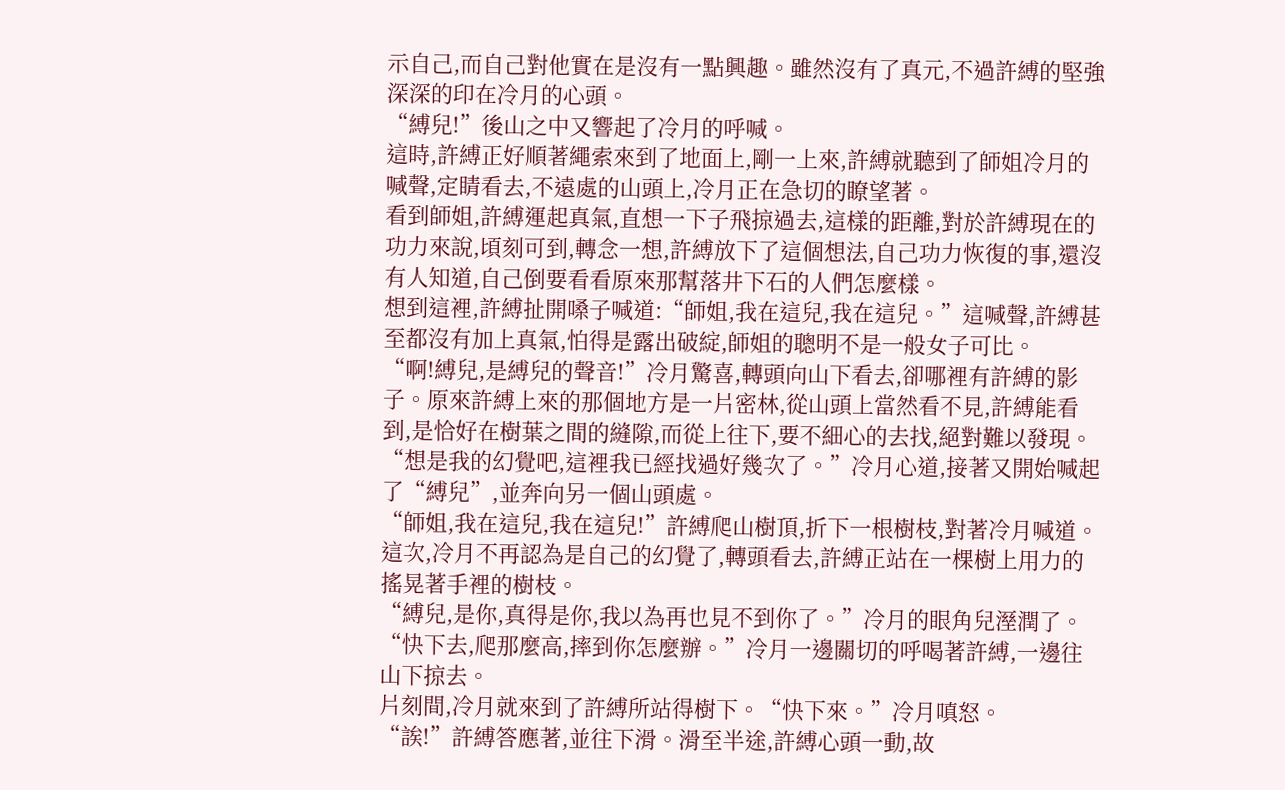示自己,而自己對他實在是沒有一點興趣。雖然沒有了真元,不過許縛的堅強深深的印在冷月的心頭。
“縛兒!”後山之中又響起了冷月的呼喊。
這時,許縛正好順著繩索來到了地面上,剛一上來,許縛就聽到了師姐冷月的喊聲,定睛看去,不遠處的山頭上,冷月正在急切的瞭望著。
看到師姐,許縛運起真氣,直想一下子飛掠過去,這樣的距離,對於許縛現在的功力來說,頃刻可到,轉念一想,許縛放下了這個想法,自己功力恢復的事,還沒有人知道,自己倒要看看原來那幫落井下石的人們怎麼樣。
想到這裡,許縛扯開嗓子喊道:“師姐,我在這兒,我在這兒。”這喊聲,許縛甚至都沒有加上真氣,怕得是露出破綻,師姐的聰明不是一般女子可比。
“啊!縛兒,是縛兒的聲音!”冷月驚喜,轉頭向山下看去,卻哪裡有許縛的影子。原來許縛上來的那個地方是一片密林,從山頭上當然看不見,許縛能看到,是恰好在樹葉之間的縫隙,而從上往下,要不細心的去找,絕對難以發現。
“想是我的幻覺吧,這裡我已經找過好幾次了。”冷月心道,接著又開始喊起了“縛兒”,並奔向另一個山頭處。
“師姐,我在這兒,我在這兒!”許縛爬山樹頂,折下一根樹枝,對著冷月喊道。
這次,冷月不再認為是自己的幻覺了,轉頭看去,許縛正站在一棵樹上用力的搖晃著手裡的樹枝。
“縛兒,是你,真得是你,我以為再也見不到你了。”冷月的眼角兒溼潤了。“快下去,爬那麼高,摔到你怎麼辦。”冷月一邊關切的呼喝著許縛,一邊往山下掠去。
片刻間,冷月就來到了許縛所站得樹下。“快下來。”冷月嗔怒。
“誒!”許縛答應著,並往下滑。滑至半途,許縛心頭一動,故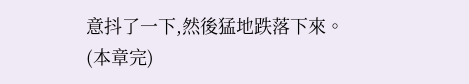意抖了一下,然後猛地跌落下來。
(本章完)